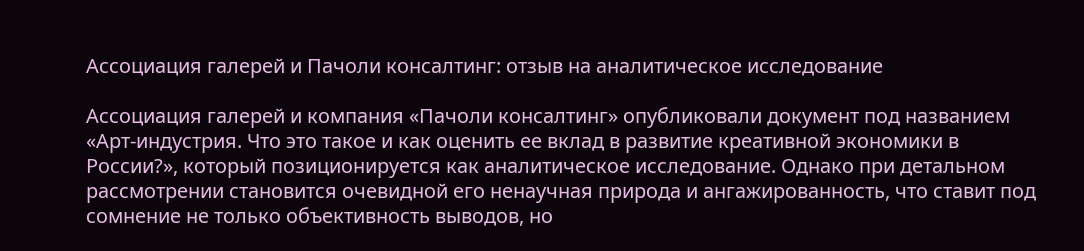Ассоциация галерей и Пачоли консалтинг: отзыв на аналитическое исследование

Ассоциация галерей и компания «Пачоли консалтинг» опубликовали документ под названием «Арт-индустрия. Что это такое и как оценить ее вклад в развитие креативной экономики в России?», который позиционируется как аналитическое исследование. Однако при детальном рассмотрении становится очевидной его ненаучная природа и ангажированность, что ставит под сомнение не только объективность выводов, но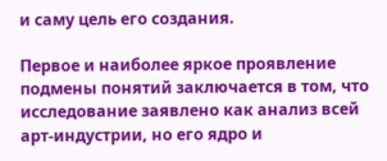и саму цель его создания.

Первое и наиболее яркое проявление подмены понятий заключается в том, что исследование заявлено как анализ всей арт-индустрии, но его ядро и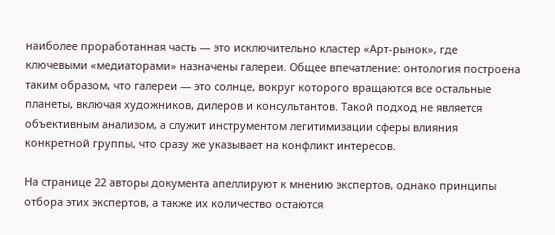наиболее проработанная часть — это исключительно кластер «Арт-рынок», где ключевыми «медиаторами» назначены галереи. Общее впечатление: онтология построена таким образом, что галереи — это солнце, вокруг которого вращаются все остальные планеты, включая художников, дилеров и консультантов. Такой подход не является объективным анализом, а служит инструментом легитимизации сферы влияния конкретной группы, что сразу же указывает на конфликт интересов.

На странице 22 авторы документа апеллируют к мнению экспертов, однако принципы отбора этих экспертов, а также их количество остаются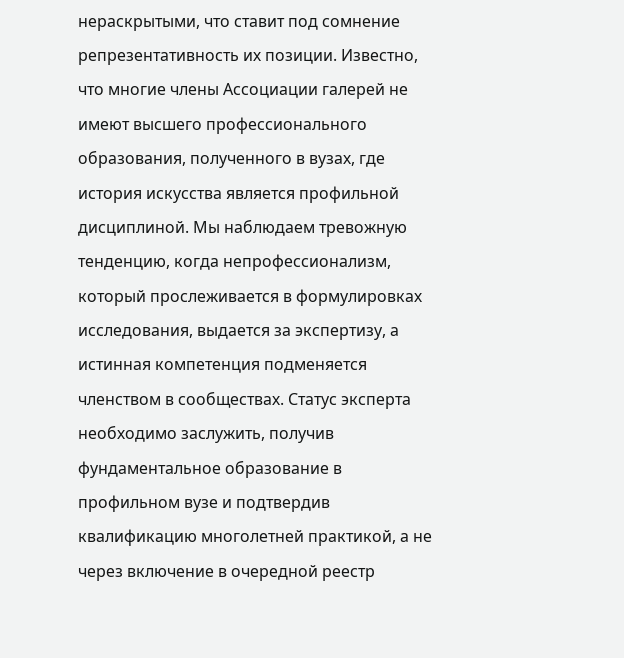нераскрытыми, что ставит под сомнение репрезентативность их позиции. Известно, что многие члены Ассоциации галерей не имеют высшего профессионального образования, полученного в вузах, где история искусства является профильной дисциплиной. Мы наблюдаем тревожную тенденцию, когда непрофессионализм, который прослеживается в формулировках исследования, выдается за экспертизу, а истинная компетенция подменяется членством в сообществах. Статус эксперта необходимо заслужить, получив фундаментальное образование в профильном вузе и подтвердив квалификацию многолетней практикой, а не через включение в очередной реестр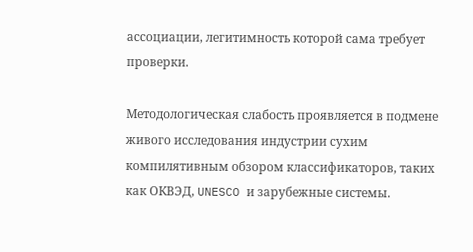ассоциации, легитимность которой сама требует проверки.

Методологическая слабость проявляется в подмене живого исследования индустрии сухим компилятивным обзором классификаторов, таких как ОКВЭД, UNESCO и зарубежные системы.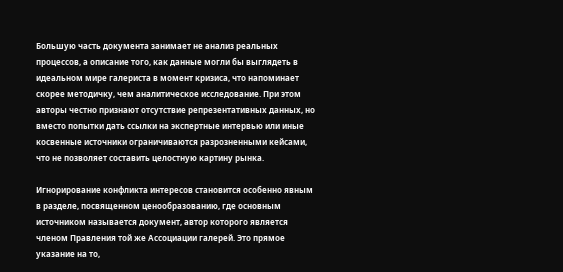Большую часть документа занимает не анализ реальных процессов, а описание того, как данные могли бы выглядеть в идеальном мире галериста в момент кризиса, что напоминает скорее методичку, чем аналитическое исследование. При этом авторы честно признают отсутствие репрезентативных данных, но вместо попытки дать ссылки на экспертные интервью или иные косвенные источники ограничиваются разрозненными кейсами, что не позволяет составить целостную картину рынка.

Игнорирование конфликта интересов становится особенно явным в разделе, посвященном ценообразованию, где основным источником называется документ, автор которого является членом Правления той же Ассоциации галерей. Это прямое указание на то,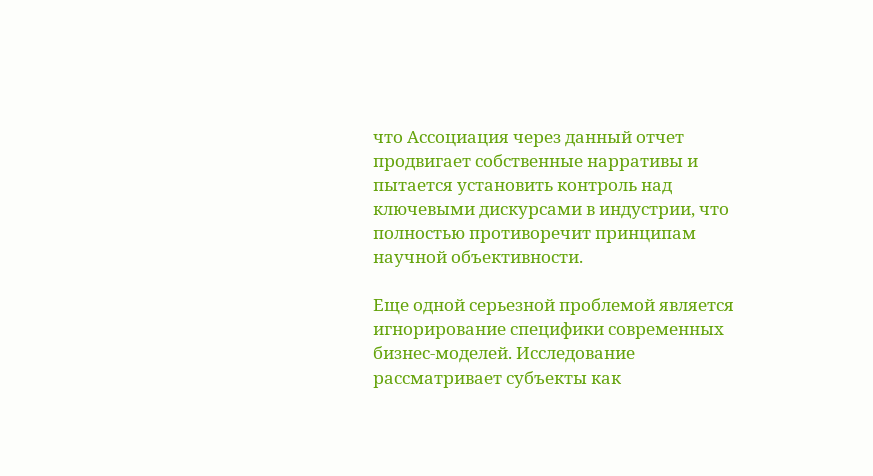что Ассоциация через данный отчет продвигает собственные нарративы и пытается установить контроль над ключевыми дискурсами в индустрии, что полностью противоречит принципам научной объективности.

Еще одной серьезной проблемой является игнорирование специфики современных бизнес-моделей. Исследование рассматривает субъекты как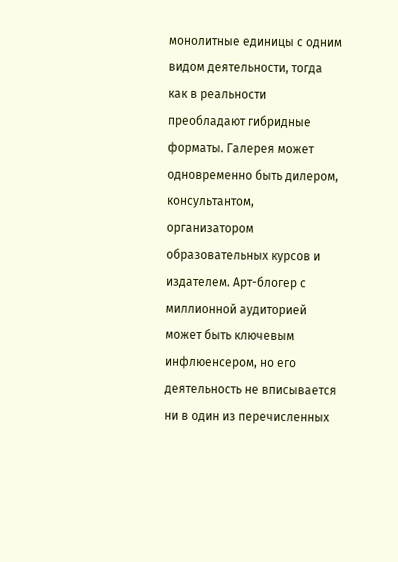монолитные единицы с одним видом деятельности, тогда как в реальности преобладают гибридные форматы. Галерея может одновременно быть дилером, консультантом, организатором образовательных курсов и издателем. Арт-блогер с миллионной аудиторией может быть ключевым инфлюенсером, но его деятельность не вписывается ни в один из перечисленных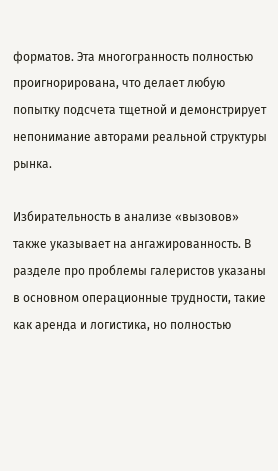форматов. Эта многогранность полностью проигнорирована, что делает любую попытку подсчета тщетной и демонстрирует непонимание авторами реальной структуры рынка.

Избирательность в анализе «вызовов» также указывает на ангажированность. В разделе про проблемы галеристов указаны в основном операционные трудности, такие как аренда и логистика, но полностью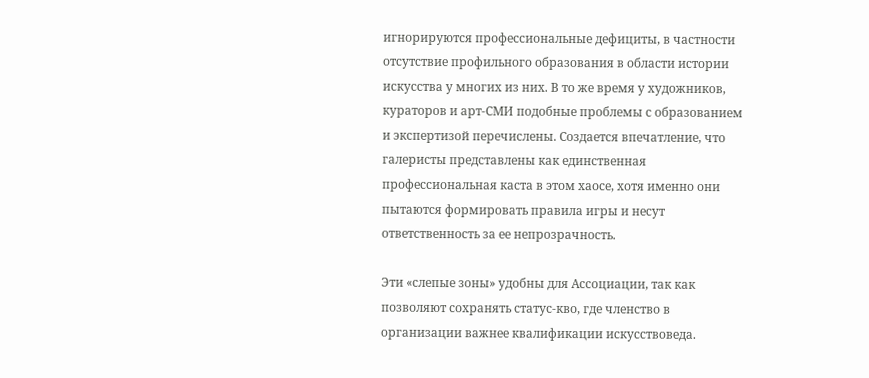игнорируются профессиональные дефициты, в частности отсутствие профильного образования в области истории искусства у многих из них. В то же время у художников, кураторов и арт-СМИ подобные проблемы с образованием и экспертизой перечислены. Создается впечатление, что галеристы представлены как единственная профессиональная каста в этом хаосе, хотя именно они пытаются формировать правила игры и несут ответственность за ее непрозрачность.

Эти «слепые зоны» удобны для Ассоциации, так как позволяют сохранять статус-кво, где членство в организации важнее квалификации искусствоведа.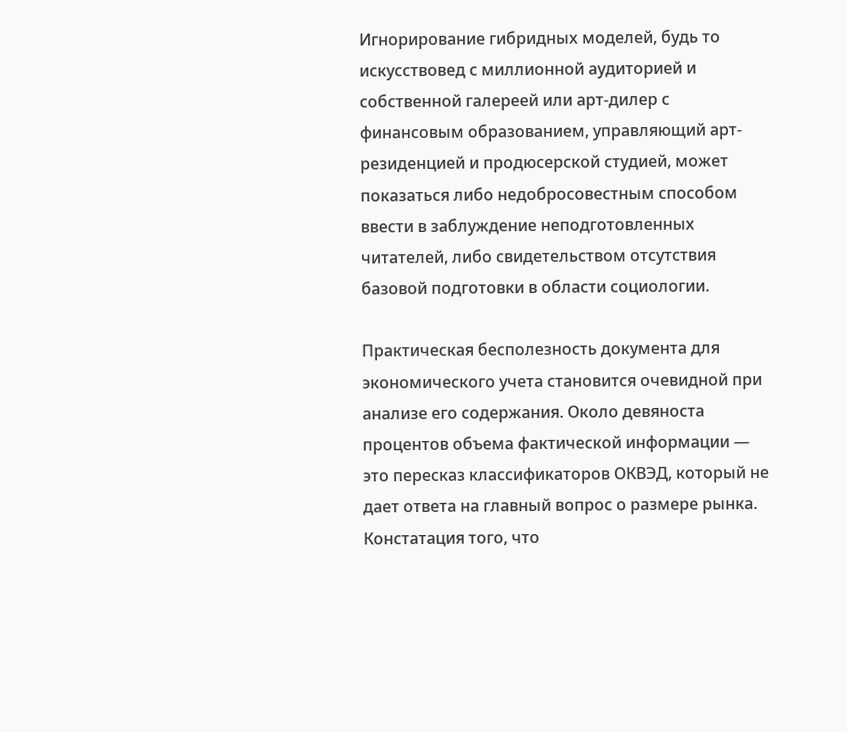Игнорирование гибридных моделей, будь то искусствовед с миллионной аудиторией и собственной галереей или арт-дилер с финансовым образованием, управляющий арт-резиденцией и продюсерской студией, может показаться либо недобросовестным способом ввести в заблуждение неподготовленных читателей, либо свидетельством отсутствия базовой подготовки в области социологии.

Практическая бесполезность документа для экономического учета становится очевидной при анализе его содержания. Около девяноста процентов объема фактической информации — это пересказ классификаторов ОКВЭД, который не дает ответа на главный вопрос о размере рынка. Констатация того, что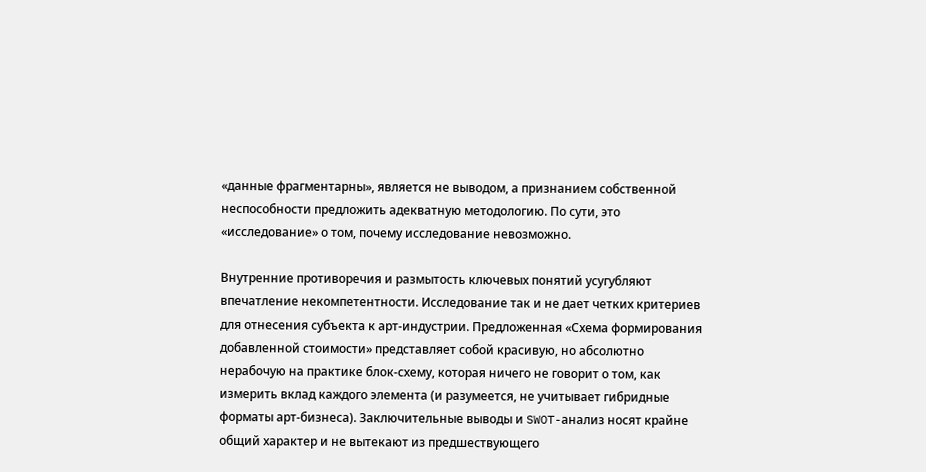«данные фрагментарны», является не выводом, а признанием собственной неспособности предложить адекватную методологию. По сути, это «исследование» о том, почему исследование невозможно.

Внутренние противоречия и размытость ключевых понятий усугубляют впечатление некомпетентности. Исследование так и не дает четких критериев для отнесения субъекта к арт-индустрии. Предложенная «Схема формирования добавленной стоимости» представляет собой красивую, но абсолютно нерабочую на практике блок-схему, которая ничего не говорит о том, как измерить вклад каждого элемента (и разумеется, не учитывает гибридные форматы арт-бизнеса). Заключительные выводы и SWOT-анализ носят крайне общий характер и не вытекают из предшествующего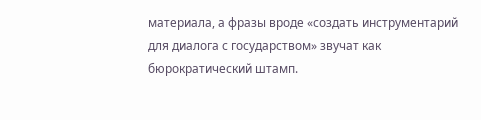материала, а фразы вроде «создать инструментарий для диалога с государством» звучат как бюрократический штамп.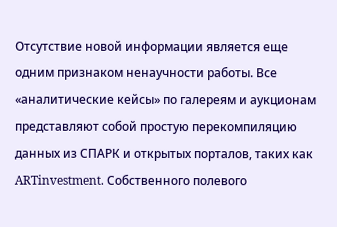Отсутствие новой информации является еще одним признаком ненаучности работы. Все «аналитические кейсы» по галереям и аукционам представляют собой простую перекомпиляцию данных из СПАРК и открытых порталов, таких как ARTinvestment. Собственного полевого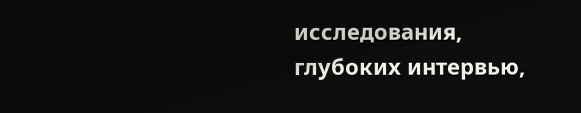исследования, глубоких интервью,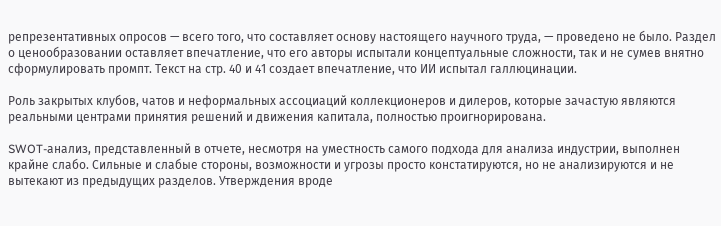репрезентативных опросов — всего того, что составляет основу настоящего научного труда, — проведено не было. Раздел о ценообразовании оставляет впечатление, что его авторы испытали концептуальные сложности, так и не сумев внятно сформулировать промпт. Текст на стр. 40 и 41 создает впечатление, что ИИ испытал галлюцинации.

Роль закрытых клубов, чатов и неформальных ассоциаций коллекционеров и дилеров, которые зачастую являются реальными центрами принятия решений и движения капитала, полностью проигнорирована.

SWOT-анализ, представленный в отчете, несмотря на уместность самого подхода для анализа индустрии, выполнен крайне слабо. Сильные и слабые стороны, возможности и угрозы просто констатируются, но не анализируются и не вытекают из предыдущих разделов. Утверждения вроде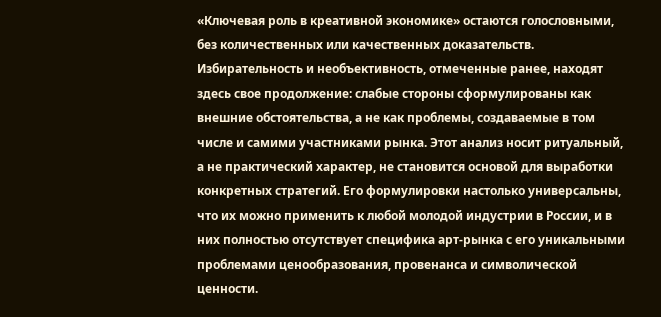«Ключевая роль в креативной экономике» остаются голословными, без количественных или качественных доказательств. Избирательность и необъективность, отмеченные ранее, находят здесь свое продолжение: слабые стороны сформулированы как внешние обстоятельства, а не как проблемы, создаваемые в том числе и самими участниками рынка. Этот анализ носит ритуальный, а не практический характер, не становится основой для выработки конкретных стратегий. Его формулировки настолько универсальны, что их можно применить к любой молодой индустрии в России, и в них полностью отсутствует специфика арт-рынка с его уникальными проблемами ценообразования, провенанса и символической ценности.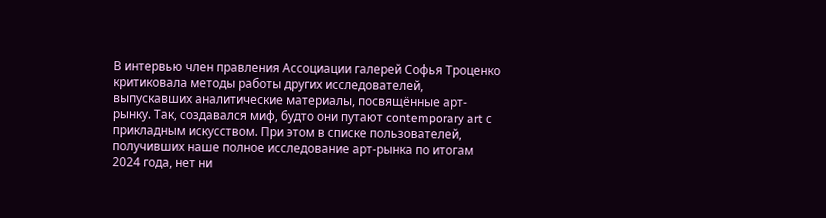В интервью член правления Ассоциации галерей Софья Троценко критиковала методы работы других исследователей, выпускавших аналитические материалы, посвящённые арт-рынку. Так, создавался миф, будто они путают contemporary art с прикладным искусством. При этом в списке пользователей, получивших наше полное исследование арт-рынка по итогам 2024 года, нет ни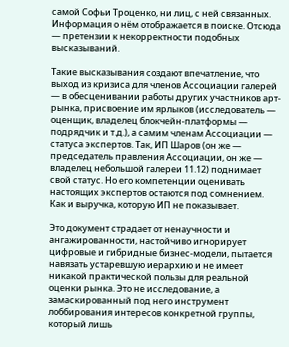самой Софьи Троценко, ни лиц, с ней связанных. Информация о нём отображается в поиске. Отсюда — претензии к некорректности подобных высказываний.

Такие высказывания создают впечатление, что выход из кризиса для членов Ассоциации галерей — в обесценивании работы других участников арт-рынка, присвоение им ярлыков (исследователь — оценщик, владелец блокчейн-платформы — подрядчик и т.д.), а самим членам Ассоциации — статуса экспертов. Так, ИП Шаров (он же — председатель правления Ассоциации, он же — владелец небольшой галереи 11.12) поднимает свой статус. Но его компетенции оценивать настоящих экспертов остаются под сомнением. Как и выручка, которую ИП не показывает.

Это документ страдает от ненаучности и ангажированности, настойчиво игнорирует цифровые и гибридные бизнес-модели, пытается навязать устаревшую иерархию и не имеет никакой практической пользы для реальной оценки рынка. Это не исследование, а замаскированный под него инструмент лоббирования интересов конкретной группы, который лишь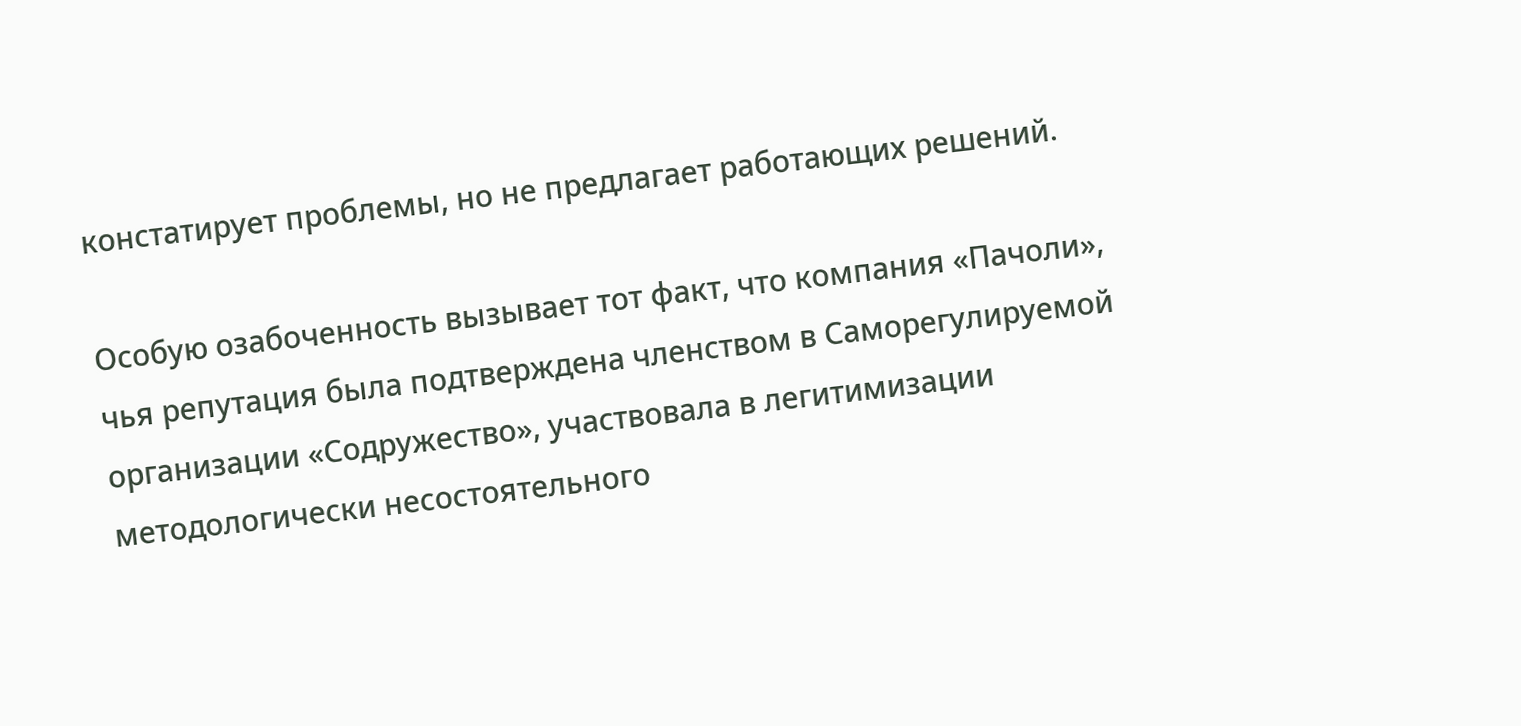констатирует проблемы, но не предлагает работающих решений.

Особую озабоченность вызывает тот факт, что компания «Пачоли», чья репутация была подтверждена членством в Саморегулируемой организации «Содружество», участвовала в легитимизации методологически несостоятельного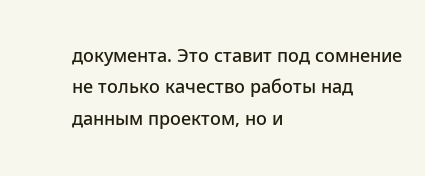документа. Это ставит под сомнение не только качество работы над данным проектом, но и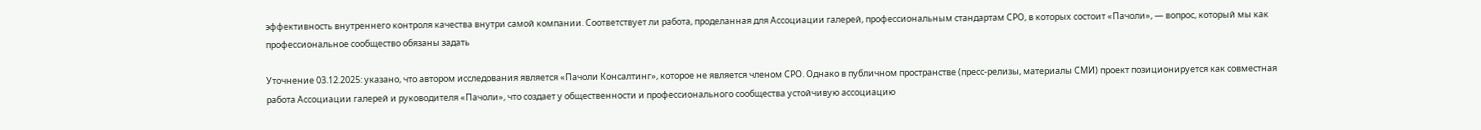эффективность внутреннего контроля качества внутри самой компании. Соответствует ли работа, проделанная для Ассоциации галерей, профессиональным стандартам СРО, в которых состоит «Пачоли», — вопрос, который мы как профессиональное сообщество обязаны задать

Уточнение 03.12.2025: указано, что автором исследования является «Пачоли Консалтинг», которое не является членом СРО. Однако в публичном пространстве (пресс-релизы, материалы СМИ) проект позиционируется как совместная работа Ассоциации галерей и руководителя «Пачоли», что создает у общественности и профессионального сообщества устойчивую ассоциацию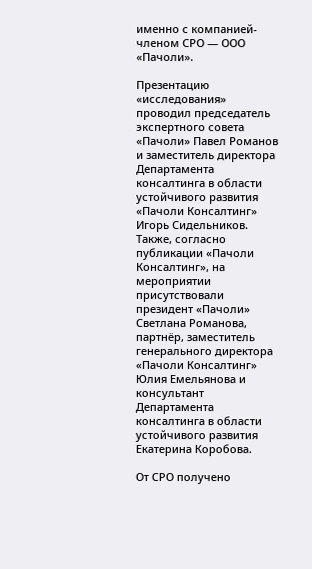именно с компанией-членом СРО — ООО «Пачоли».

Презентацию «исследования» проводил председатель экспертного совета «Пачоли» Павел Романов и заместитель директора Департамента консалтинга в области устойчивого развития «Пачоли Консалтинг» Игорь Сидельников. Также, согласно публикации «Пачоли Консалтинг», на мероприятии присутствовали президент «Пачоли» Светлана Романова, партнёр, заместитель генерального директора «Пачоли Консалтинг» Юлия Емельянова и консультант Департамента консалтинга в области устойчивого развития Екатерина Коробова.

От СРО получено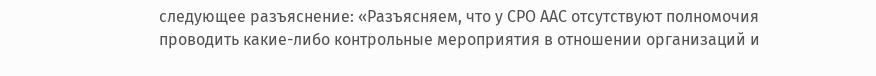следующее разъяснение: «Разъясняем, что у СРО ААС отсутствуют полномочия проводить какие-либо контрольные мероприятия в отношении организаций и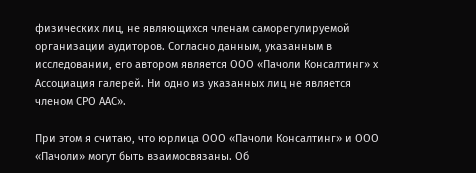физических лиц, не являющихся членам саморегулируемой организации аудиторов. Согласно данным, указанным в исследовании, его автором является ООО «Пачоли Консалтинг» x Ассоциация галерей. Ни одно из указанных лиц не является членом СРО ААС».

При этом я считаю, что юрлица ООО «Пачоли Консалтинг» и ООО «Пачоли» могут быть взаимосвязаны. Об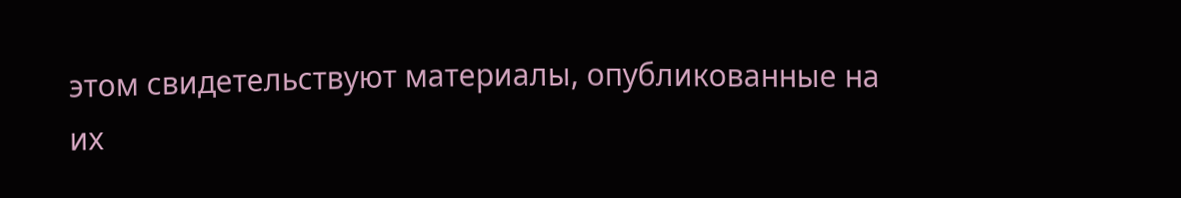этом свидетельствуют материалы, опубликованные на их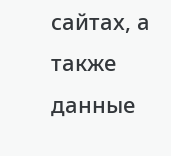сайтах, а также данные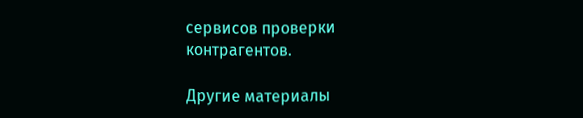сервисов проверки контрагентов.

Другие материалы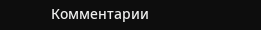Комментарии